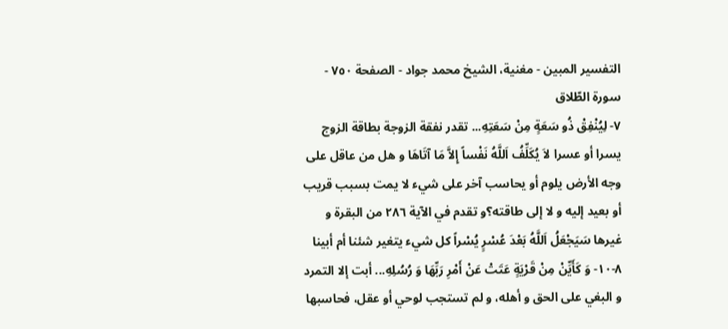التفسير المبين - مغنية، الشيخ محمد جواد - الصفحة ٧٥٠ - سورة الطّلاق
٧- لِيُنْفِقْ ذُو سَعَةٍ مِنْ سَعَتِهِ... تقدر نفقة الزوجة بطاقة الزوج يسرا أو عسرا لاَ يُكَلِّفُ اَللَّهُ نَفْساً إِلاَّ مَا آتَاهَا و هل من عاقل على وجه الأرض يلوم أو يحاسب آخر على شيء لا يمت بسبب قريب أو بعيد إليه و لا إلى طاقته؟و تقدم في الآية ٢٨٦ من البقرة و غيرها سَيَجْعَلُ اَللَّهُ بَعْدَ عُسْرٍ يُسْراً كل شيء يتغير شئنا أم أبينا ٨-١٠- وَ كَأَيِّنْ مِنْ قَرْيَةٍ عَتَتْ عَنْ أَمْرِ رَبِّهَا وَ رُسُلِهِ... أبت إلا التمرد و البغي على الحق و أهله، و لم تستجب لوحي أو عقل، فحاسبها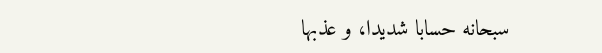سبحانه حسابا شديدا، و عذبها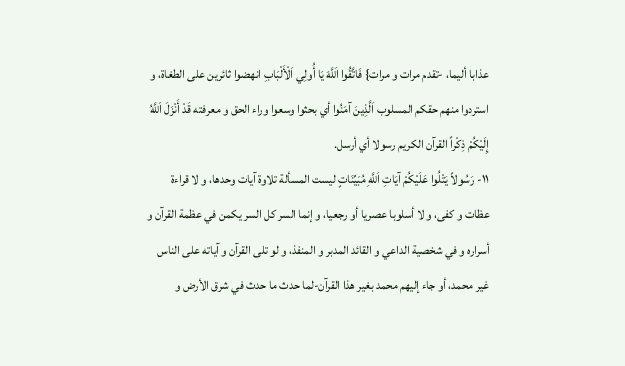عذابا أليما، -تقدم مرات و مرات} فَاتَّقُوا اَللَّهَ يَا أُولِي اَلْأَلْبَابِ انهضوا ثائرين على الطغاة، و استردوا منهم حقكم المسلوب اَلَّذِينَ آمَنُوا أي بحثوا وسعوا وراء الحق و معرفته قَدْ أَنْزَلَ اَللَّهُ إِلَيْكُمْ ذِكْراً القرآن الكريم رسولا أي أرسل.
١١- رَسُولاً يَتْلُوا عَلَيْكُمْ آيَاتِ اَللَّهِ مُبَيِّنَاتٍ ليست المسألة تلاوة آيات وحدها، و لا قراءة عظات و كفى، و لا أسلوبا عصريا أو رجعيا، و إنما السر كل السر يكمن في عظمة القرآن و أسراره و في شخصية الداعي و القائد المدبر و المنفذ، و لو تلى القرآن و آياته على الناس غير محمد، أو جاء إليهم محمد بغير هذا القرآن-لما حدث ما حدث في شرق الأرض و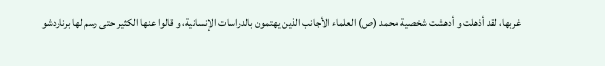غربها، لقد أذهلت و أدهشت شخصية محمد (ص) العلماء الأجانب الذين يهتمون بالدراسات الإنسانية، و قالوا عنها الكثير حتى رسم لها برناردشو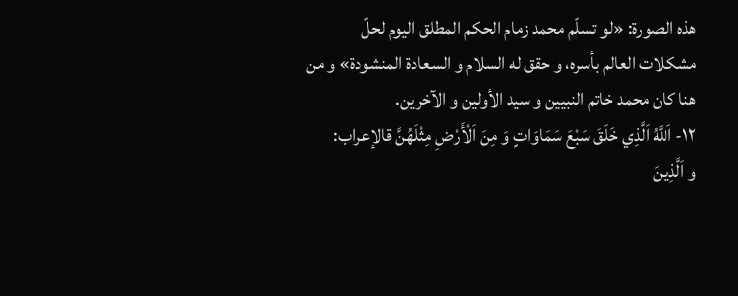هذه الصورة: «لو تسلّم محمد زمام الحكم المطلق اليوم لحلّ مشكلات العالم بأسره، و حقق له السلام و السعادة المنشودة» و من هنا كان محمد خاتم النبيين و سيد الأولين و الآخرين.
١٢- اَللَّهُ اَلَّذِي خَلَقَ سَبْعَ سَمَاوَاتٍ وَ مِنَ اَلْأَرْضِ مِثْلَهُنَّ قالإعراب:
و اَلَّذِينَ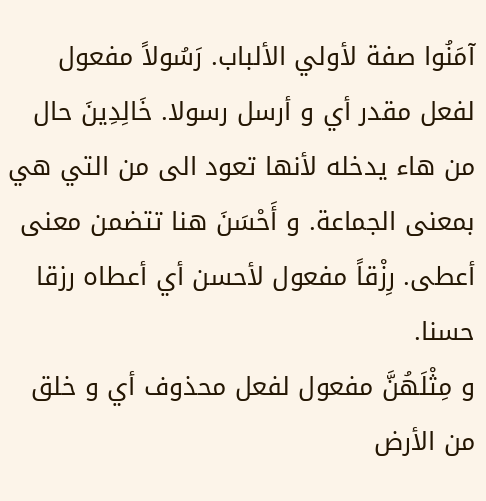آمَنُوا صفة لأولي الألباب. رَسُولاً مفعول لفعل مقدر أي و أرسل رسولا. خَالِدِينَ حال من هاء يدخله لأنها تعود الى من التي هي بمعنى الجماعة. و أَحْسَنَ هنا تتضمن معنى أعطى. رِزْقاً مفعول لأحسن أي أعطاه رزقا حسنا.
و مِثْلَهُنَّ مفعول لفعل محذوف أي و خلق من الأرض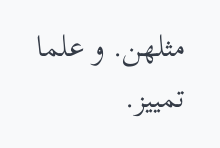مثلهن. و علما تمييز.